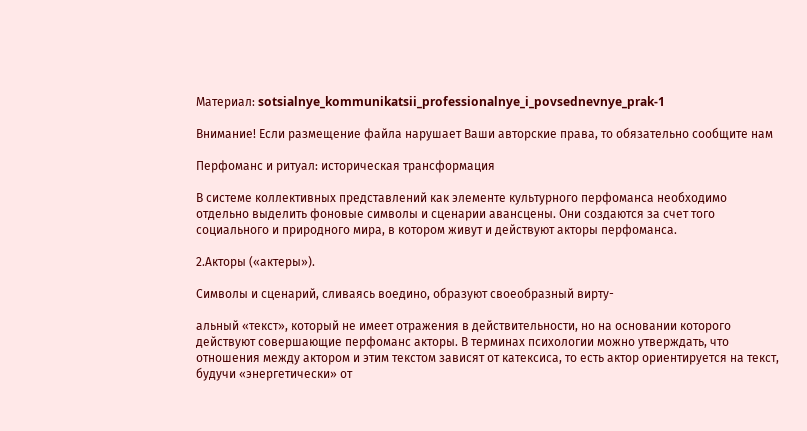Материал: sotsialnye_kommunikatsii_professionalnye_i_povsednevnye_prak-1

Внимание! Если размещение файла нарушает Ваши авторские права, то обязательно сообщите нам

Перфоманс и ритуал: историческая трансформация

В системе коллективных представлений как элементе культурного перфоманса необходимо отдельно выделить фоновые символы и сценарии авансцены. Они создаются за счет того социального и природного мира, в котором живут и действуют акторы перфоманса.

2.Акторы («актеры»).

Символы и сценарий, сливаясь воедино, образуют своеобразный вирту-

альный «текст», который не имеет отражения в действительности, но на основании которого действуют совершающие перфоманс акторы. В терминах психологии можно утверждать, что отношения между актором и этим текстом зависят от катексиса, то есть актор ориентируется на текст, будучи «энергетически» от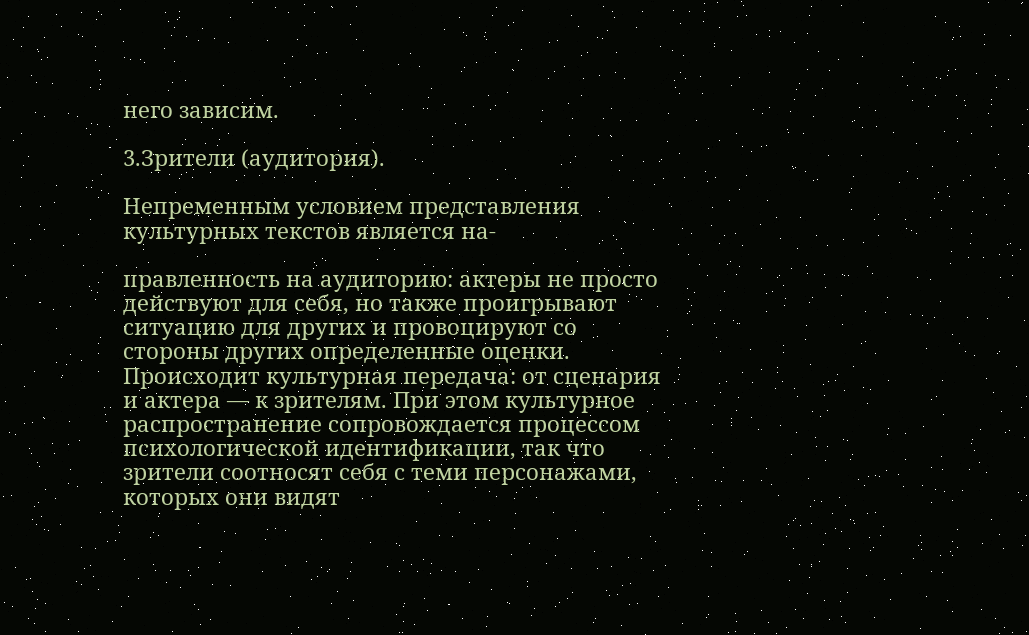него зависим.

3.Зрители (аудитория).

Непременным условием представления культурных текстов является на-

правленность на аудиторию: актеры не просто действуют для себя, но также проигрывают ситуацию для других и провоцируют со стороны других определенные оценки. Происходит культурная передача: от сценария и актера — к зрителям. При этом культурное распространение сопровождается процессом психологической идентификации, так что зрители соотносят себя с теми персонажами, которых они видят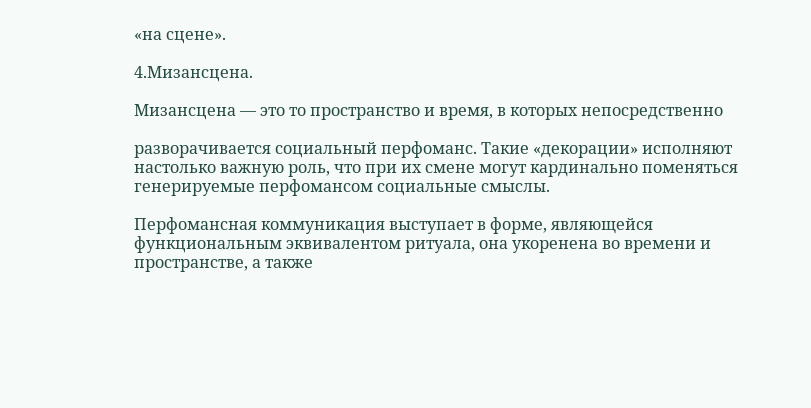«на сцене».

4.Мизансцена.

Мизансцена — это то пространство и время, в которых непосредственно

разворачивается социальный перфоманс. Такие «декорации» исполняют настолько важную роль, что при их смене могут кардинально поменяться генерируемые перфомансом социальные смыслы.

Перфомансная коммуникация выступает в форме, являющейся функциональным эквивалентом ритуала, она укоренена во времени и пространстве, а также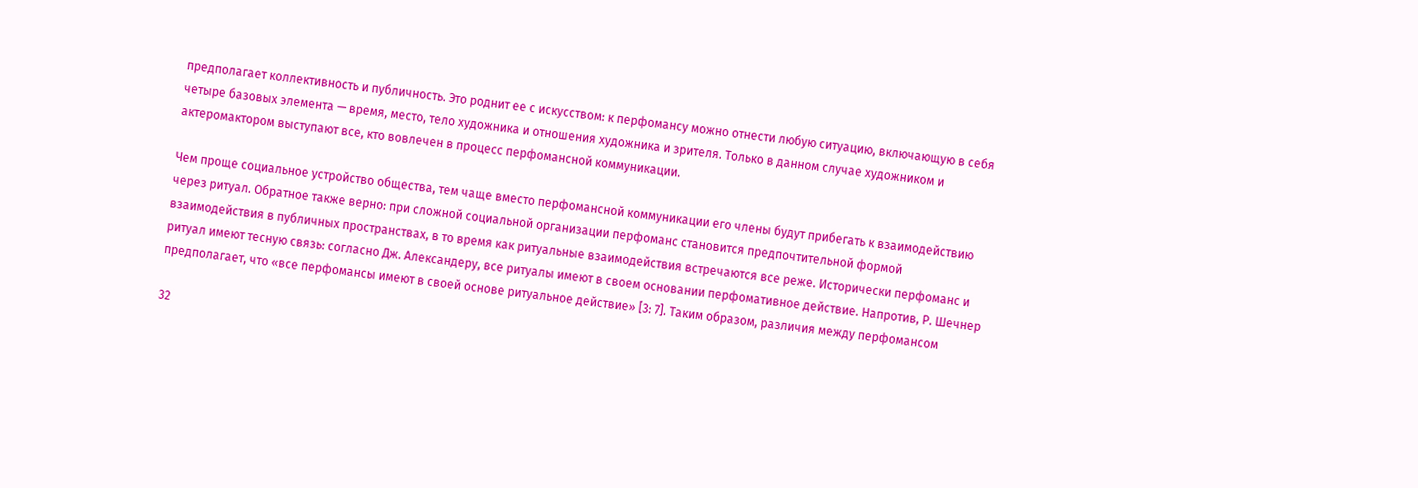предполагает коллективность и публичность. Это роднит ее с искусством: к перфомансу можно отнести любую ситуацию, включающую в себя четыре базовых элемента — время, место, тело художника и отношения художника и зрителя. Только в данном случае художником и актеромактором выступают все, кто вовлечен в процесс перфомансной коммуникации.

Чем проще социальное устройство общества, тем чаще вместо перфомансной коммуникации его члены будут прибегать к взаимодействию через ритуал. Обратное также верно: при сложной социальной организации перфоманс становится предпочтительной формой взаимодействия в публичных пространствах, в то время как ритуальные взаимодействия встречаются все реже. Исторически перфоманс и ритуал имеют тесную связь: согласно Дж. Александеру, все ритуалы имеют в своем основании перфомативное действие. Напротив, Р. Шечнер предполагает, что «все перфомансы имеют в своей основе ритуальное действие» [3: 7]. Таким образом, различия между перфомансом

32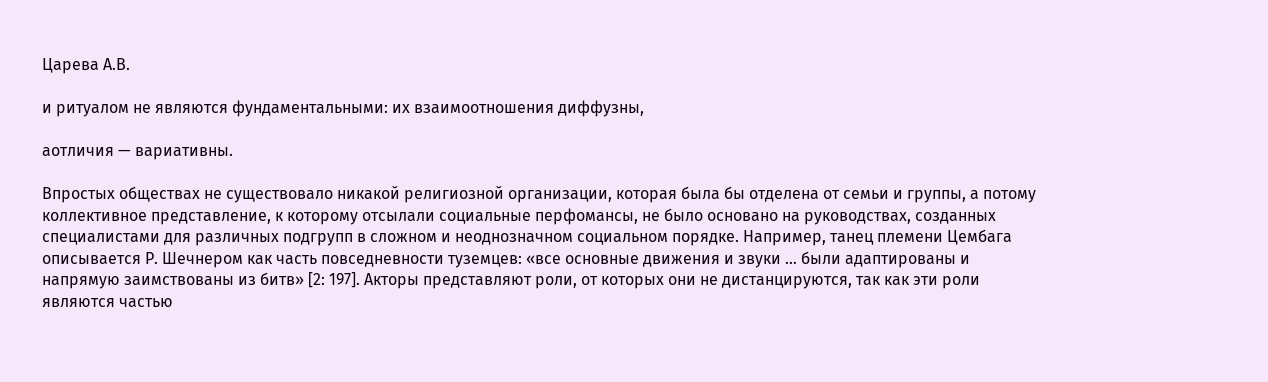Царева А.В.

и ритуалом не являются фундаментальными: их взаимоотношения диффузны,

аотличия — вариативны.

Впростых обществах не существовало никакой религиозной организации, которая была бы отделена от семьи и группы, а потому коллективное представление, к которому отсылали социальные перфомансы, не было основано на руководствах, созданных специалистами для различных подгрупп в сложном и неоднозначном социальном порядке. Например, танец племени Цембага описывается Р. Шечнером как часть повседневности туземцев: «все основные движения и звуки … были адаптированы и напрямую заимствованы из битв» [2: 197]. Акторы представляют роли, от которых они не дистанцируются, так как эти роли являются частью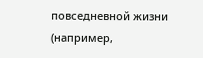повседневной жизни (например,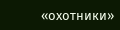«охотники»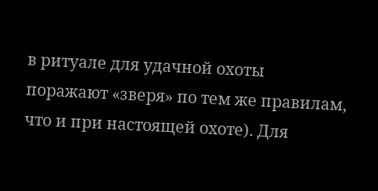в ритуале для удачной охоты поражают «зверя» по тем же правилам, что и при настоящей охоте). Для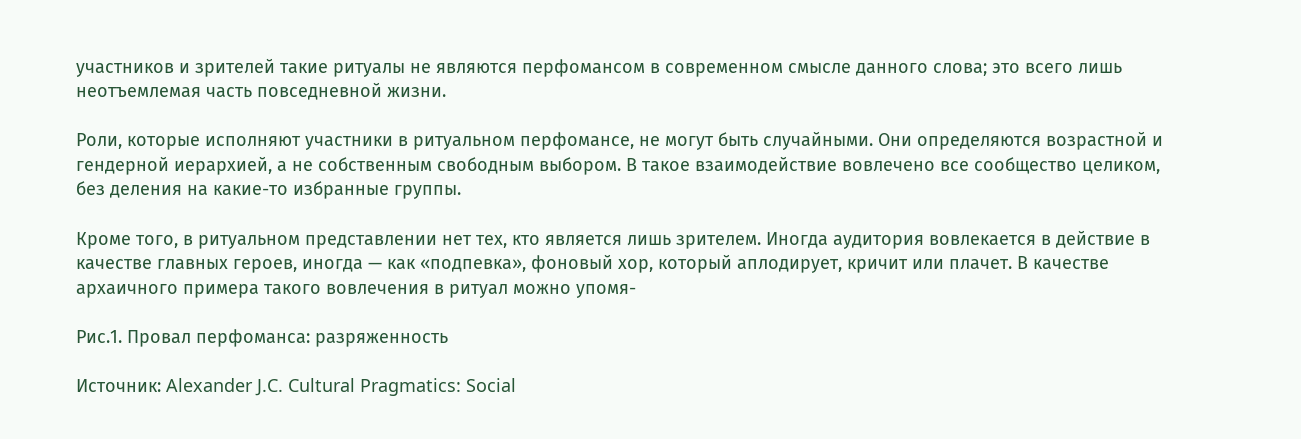участников и зрителей такие ритуалы не являются перфомансом в современном смысле данного слова; это всего лишь неотъемлемая часть повседневной жизни.

Роли, которые исполняют участники в ритуальном перфомансе, не могут быть случайными. Они определяются возрастной и гендерной иерархией, а не собственным свободным выбором. В такое взаимодействие вовлечено все сообщество целиком, без деления на какие-то избранные группы.

Кроме того, в ритуальном представлении нет тех, кто является лишь зрителем. Иногда аудитория вовлекается в действие в качестве главных героев, иногда — как «подпевка», фоновый хор, который аплодирует, кричит или плачет. В качестве архаичного примера такого вовлечения в ритуал можно упомя-

Рис.1. Провал перфоманса: разряженность

Источник: Alexander J.C. Cultural Pragmatics: Social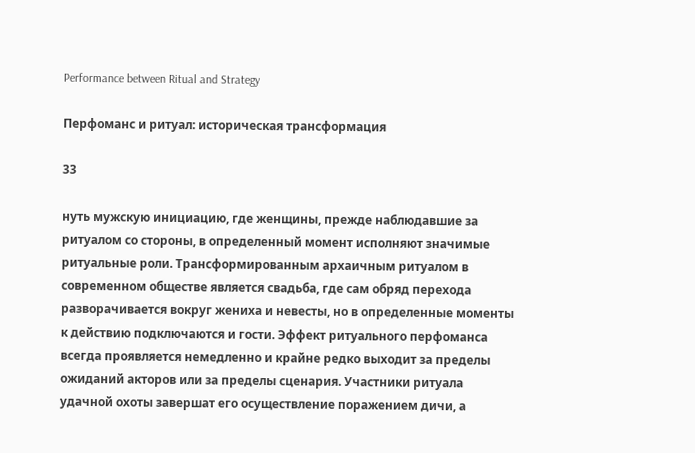Performance between Ritual and Strategy

Перфоманс и ритуал: историческая трансформация

33

нуть мужскую инициацию, где женщины, прежде наблюдавшие за ритуалом со стороны, в определенный момент исполняют значимые ритуальные роли. Трансформированным архаичным ритуалом в современном обществе является свадьба, где сам обряд перехода разворачивается вокруг жениха и невесты, но в определенные моменты к действию подключаются и гости. Эффект ритуального перфоманса всегда проявляется немедленно и крайне редко выходит за пределы ожиданий акторов или за пределы сценария. Участники ритуала удачной охоты завершат его осуществление поражением дичи, а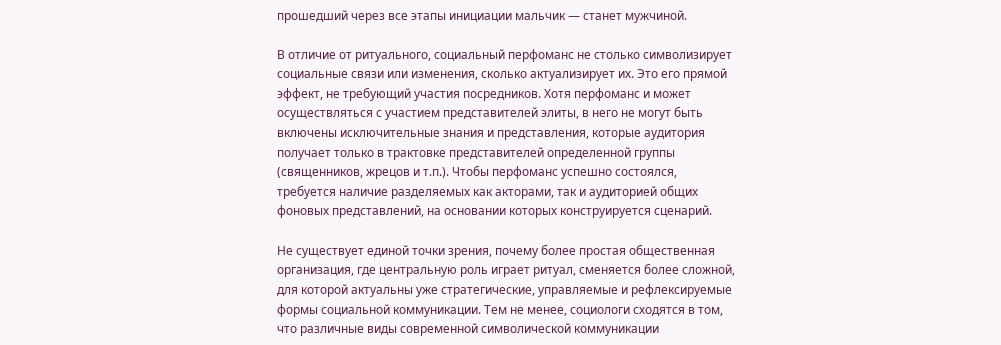прошедший через все этапы инициации мальчик — станет мужчиной.

В отличие от ритуального, социальный перфоманс не столько символизирует социальные связи или изменения, сколько актуализирует их. Это его прямой эффект, не требующий участия посредников. Хотя перфоманс и может осуществляться с участием представителей элиты, в него не могут быть включены исключительные знания и представления, которые аудитория получает только в трактовке представителей определенной группы (священников, жрецов и т.п.). Чтобы перфоманс успешно состоялся, требуется наличие разделяемых как акторами, так и аудиторией общих фоновых представлений, на основании которых конструируется сценарий.

Не существует единой точки зрения, почему более простая общественная организация, где центральную роль играет ритуал, сменяется более сложной, для которой актуальны уже стратегические, управляемые и рефлексируемые формы социальной коммуникации. Тем не менее, социологи сходятся в том, что различные виды современной символической коммуникации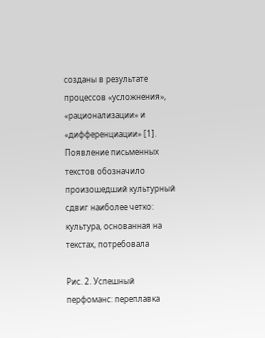созданы в результате процессов «усложнения», «рационализации» и «дифференциации» [1]. Появление письменных текстов обозначило произошедший культурный сдвиг наиболее четко: культура, основанная на текстах, потребовала

Рис. 2. Успешный перфоманс: переплавка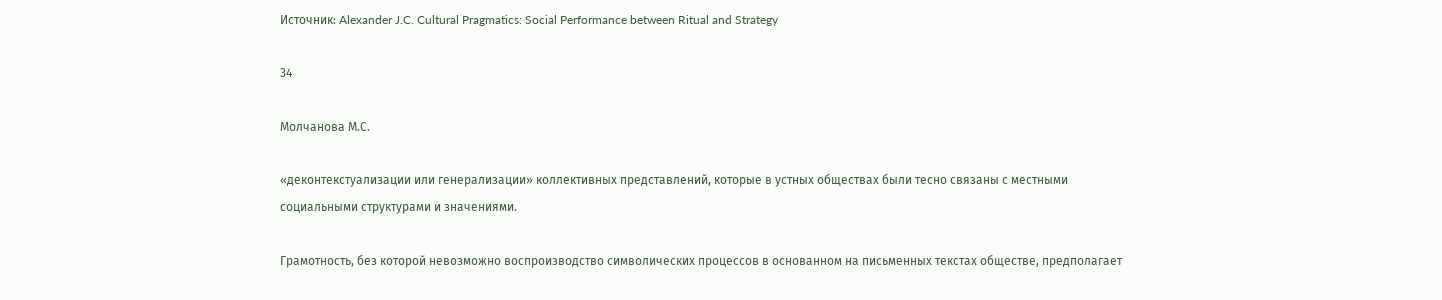Источник: Alexander J.C. Cultural Pragmatics: Social Performance between Ritual and Strategy

34

Молчанова М.С.

«деконтекстуализации или генерализации» коллективных представлений, которые в устных обществах были тесно связаны с местными социальными структурами и значениями.

Грамотность, без которой невозможно воспроизводство символических процессов в основанном на письменных текстах обществе, предполагает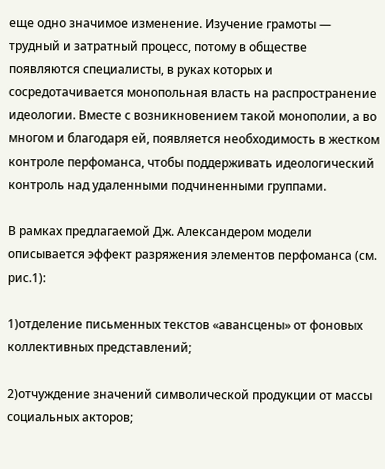еще одно значимое изменение. Изучение грамоты — трудный и затратный процесс, потому в обществе появляются специалисты, в руках которых и сосредотачивается монопольная власть на распространение идеологии. Вместе с возникновением такой монополии, а во многом и благодаря ей, появляется необходимость в жестком контроле перфоманса, чтобы поддерживать идеологический контроль над удаленными подчиненными группами.

В рамках предлагаемой Дж. Александером модели описывается эффект разряжения элементов перфоманса (см. рис.1):

1)отделение письменных текстов «авансцены» от фоновых коллективных представлений;

2)отчуждение значений символической продукции от массы социальных акторов;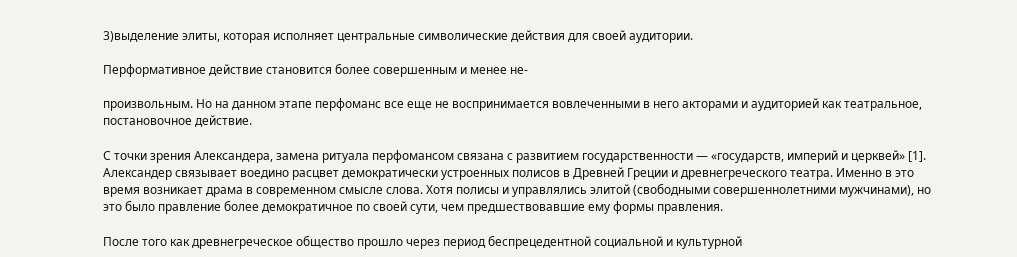3)выделение элиты, которая исполняет центральные символические действия для своей аудитории.

Перформативное действие становится более совершенным и менее не-

произвольным. Но на данном этапе перфоманс все еще не воспринимается вовлеченными в него акторами и аудиторией как театральное, постановочное действие.

С точки зрения Александера, замена ритуала перфомансом связана с развитием государственности — «государств, империй и церквей» [1]. Александер связывает воедино расцвет демократически устроенных полисов в Древней Греции и древнегреческого театра. Именно в это время возникает драма в современном смысле слова. Хотя полисы и управлялись элитой (свободными совершеннолетними мужчинами), но это было правление более демократичное по своей сути, чем предшествовавшие ему формы правления.

После того как древнегреческое общество прошло через период беспрецедентной социальной и культурной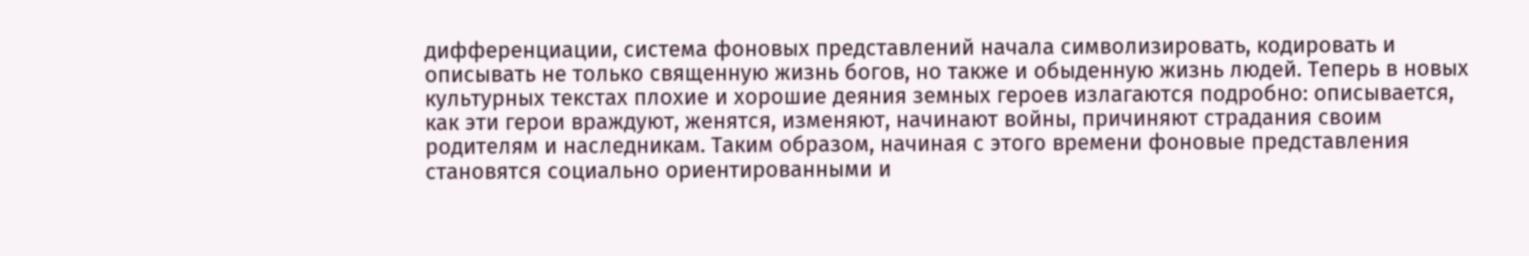дифференциации, система фоновых представлений начала символизировать, кодировать и описывать не только священную жизнь богов, но также и обыденную жизнь людей. Теперь в новых культурных текстах плохие и хорошие деяния земных героев излагаются подробно: описывается, как эти герои враждуют, женятся, изменяют, начинают войны, причиняют страдания своим родителям и наследникам. Таким образом, начиная с этого времени фоновые представления становятся социально ориентированными и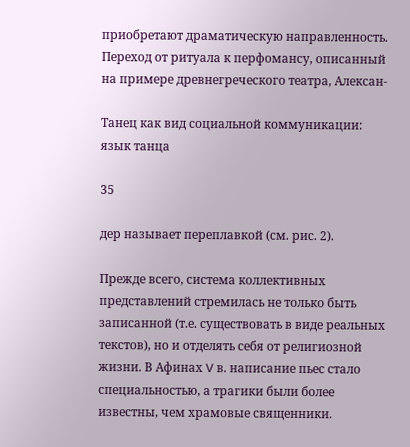приобретают драматическую направленность. Переход от ритуала к перфомансу, описанный на примере древнегреческого театра, Алексан-

Танец как вид социальной коммуникации: язык танца

35

дер называет переплавкой (см. рис. 2).

Прежде всего, система коллективных представлений стремилась не только быть записанной (т.е. существовать в виде реальных текстов), но и отделять себя от религиозной жизни. В Афинах V в. написание пьес стало специальностью, а трагики были более известны, чем храмовые священники.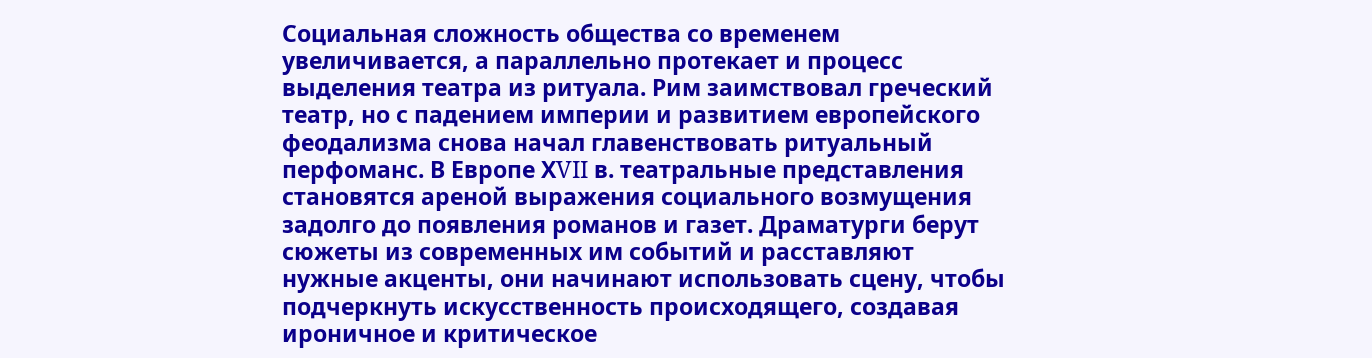Социальная сложность общества со временем увеличивается, а параллельно протекает и процесс выделения театра из ритуала. Рим заимствовал греческий театр, но с падением империи и развитием европейского феодализма снова начал главенствовать ритуальный перфоманс. В Европе ХVII в. театральные представления становятся ареной выражения социального возмущения задолго до появления романов и газет. Драматурги берут сюжеты из современных им событий и расставляют нужные акценты, они начинают использовать сцену, чтобы подчеркнуть искусственность происходящего, создавая ироничное и критическое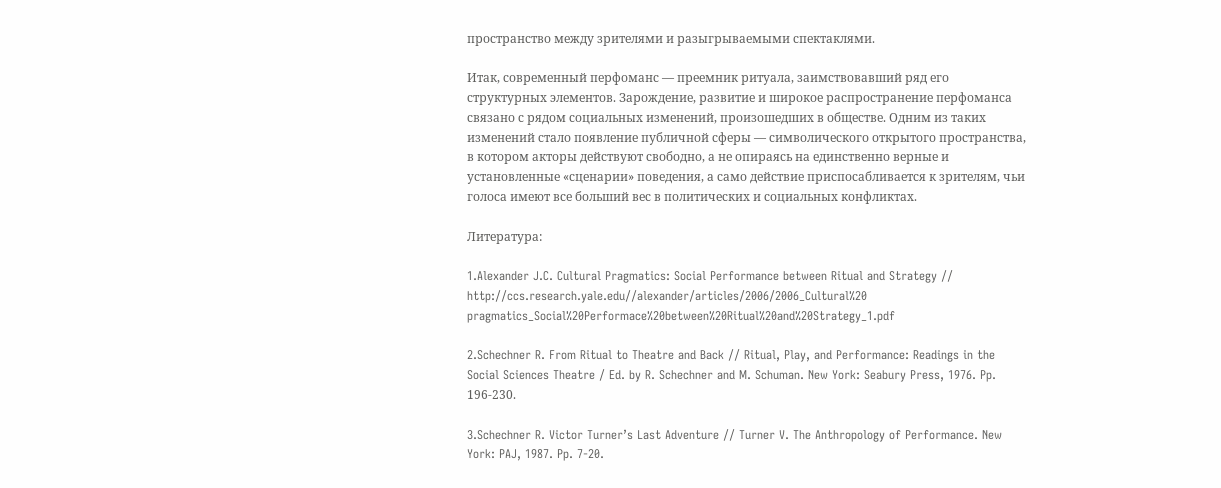пространство между зрителями и разыгрываемыми спектаклями.

Итак, современный перфоманс — преемник ритуала, заимствовавший ряд его структурных элементов. Зарождение, развитие и широкое распространение перфоманса связано с рядом социальных изменений, произошедших в обществе. Одним из таких изменений стало появление публичной сферы — символического открытого пространства, в котором акторы действуют свободно, а не опираясь на единственно верные и установленные «сценарии» поведения, а само действие приспосабливается к зрителям, чьи голоса имеют все больший вес в политических и социальных конфликтах.

Литература:

1.Alexander J.C. Cultural Pragmatics: Social Performance between Ritual and Strategy // http://ccs.research.yale.edu//alexander/articles/2006/2006_Cultural%20 pragmatics_Social%20Performace%20between%20Ritual%20and%20Strategy_1.pdf

2.Schechner R. From Ritual to Theatre and Back // Ritual, Play, and Performance: Readings in the Social Sciences Theatre / Ed. by R. Schechner and M. Schuman. New York: Seabury Press, 1976. Pp. 196-230.

3.Schechner R. Victor Turner’s Last Adventure // Turner V. The Anthropology of Performance. New York: PAJ, 1987. Pp. 7-20.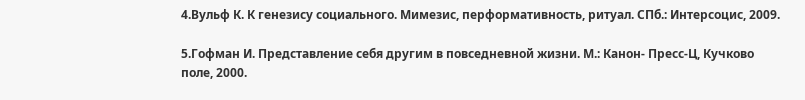4.Вульф К. К генезису социального. Мимезис, перформативность, ритуал. СПб.: Интерсоцис, 2009.

5.Гофман И. Представление себя другим в повседневной жизни. М.: Канон- Пресс-Ц, Кучково поле, 2000.